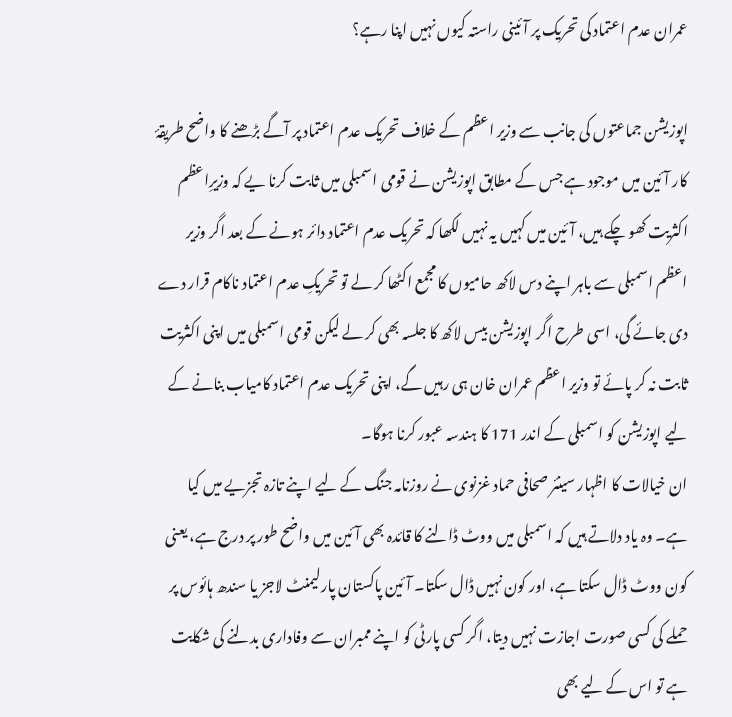عمران عدم اعتماد کی تحریک پر آئینی راستہ کیوں نہیں اپنا رہے؟

اپوزیشن جماعتوں کی جانب سے وزیر اعظم کے خلاف تحریک عدم اعتماد پر آگے بڑھنے کا واضح طریقۂ کار آئین میں موجود ہے جس کے مطابق اپوزیشن نے قومی اسمبلی میں ثابت کرنا یے کہ وزیرِاعظم اکثریت کھو چکے ہیں، آئین میں کہیں یہ نہیں لکھا کہ تحریک عدم اعتماد دائر ہونے کے بعد اگر وزیر اعظم اسمبلی سے باہر اپنے دس لاکھ حامیوں کا مجمع اکٹھا کر لے تو تحریکِ عدم اعتماد ناکام قرار دے دی جائے گی، اسی طرح اگر اپوزیشن بیس لاکھ کا جلسہ بھی کر لے لیکن قومی اسمبلی میں اپنی اکثریت ثابت نہ کر پائے تو وزیر اعظم عمران خان ہی رہیں گے، اپنی تحریک عدم اعتماد کامیاب بنانے کے لیے اپوزیشن کو اسمبلی کے اندر 171 کا ہندسہ عبور کرنا ہوگا۔
ان خیالات کا اظہار سینئر صحافی حماد غزنوی نے روزنامہ جنگ کے لیے اپنے تازہ تجزیے میں کیا ہے۔ وہ یاد دلاتے ہیں کہ اسمبلی میں ووٹ ڈالنے کا قائدہ بھی آئین میں واضح طور پر درج ہے، یعنی کون ووٹ ڈال سکتا ہے، اور کون نہیں ڈال سکتا۔ آئین پاکستان پارلیمنٹ لاجز یا سندھ ہائوس پر حملے کی کسی صورت اجازت نہیں دیتا، اگر کسی پارٹی کو اپنے ممبران سے وفاداری بدلنے کی شکایت ہے تو اس کے لیے بھی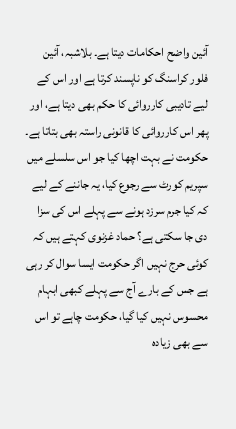آئین واضح احکامات دیتا ہے۔ بلاشبہ، آئین فلور کراسنگ کو ناپسند کرتا ہے اور اس کے لیے تادیبی کارروائی کا حکم بھی دیتا ہے، اور پھر اس کارروائی کا قانونی راستہ بھی بتاتا ہے۔ حکومت نے بہت اچھا کیا جو اس سلسلے میں سپریم کورٹ سے رجوع کیا، یہ جاننے کے لیے کہ کیا جرم سرزد ہونے سے پہلے اس کی سزا دی جا سکتی ہے؟ حماد غزنوی کہتے ہیں کہ کوئی حرج نہیں اگر حکومت ایسا سوال کر رہی ہے جس کے بارے آج سے پہلے کبھی ابہام محسوس نہیں کیا گیا، حکومت چاہے تو اس سے بھی زیادہ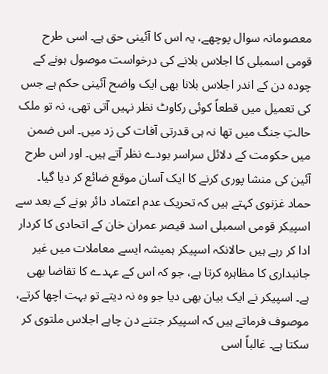معصومانہ سوال پوچھے، یہ اس کا آئینی حق ہے۔ اسی طرح قومی اسمبلی کا اجلاس بلانے کی درخواست موصول ہونے کے چودہ دن کے اندر اجلاس بلانا بھی ایک واضح آئینی حکم ہے جس کی تعمیل میں قطعاً کوئی رکاوٹ نظر نہیں آتی تھی، نہ تو ملک حالتِ جنگ میں تھا نہ ہی قدرتی آفات کی زد میں۔ اس ضمن میں حکومت کے دلائل سراسر بودے نظر آتے ہیں۔ اور اس طرح آئین کی منشا پوری کرنے کا ایک آسان موقع ضائع کر دیا گیا۔
حماد غزنوی کہتے ہیں کہ تحریک عدم اعتماد دائر ہونے کے بعد سے اسپیکر قومی اسمبلی اسد قیصر عمران خان کے اتحادی کا کردار ادا کر رہے ہیں حالانکہ اسپیکر ہمیشہ ایسے معاملات میں غیر جانبداری کا مظاہرہ کرتا ہے، جو کہ اس کے عہدے کا تقاضا بھی ہے۔ اسپیکر نے ایک بیان بھی دیا جو وہ نہ دیتے تو بہت اچھا کرتے، موصوف فرماتے ہیں کہ اسپیکر جتنے دن چاہے اجلاس ملتوی کر سکتا ہے۔ غالباً اسی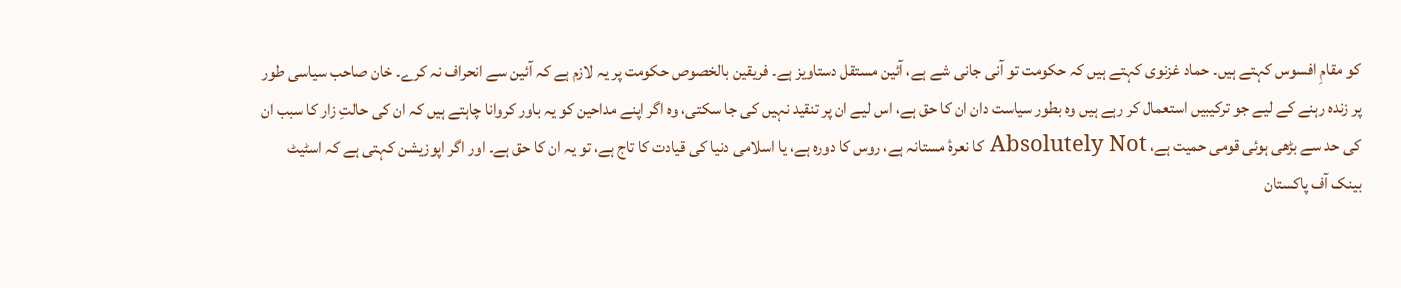کو مقامِ افسوس کہتے ہیں۔ حماد غزنوی کہتے ہیں کہ حکومت تو آنی جانی شے ہے، آئین مستقل دستاویز ہے۔ فریقین بالخصوص حکومت پر یہ لازم ہے کہ آئین سے انحراف نہ کرے۔ خان صاحب سیاسی طور پر زندہ رہنے کے لیے جو ترکیبیں استعمال کر رہے ہیں وہ بطور سیاست دان ان کا حق ہے، اس لیے ان پر تنقید نہیں کی جا سکتی، وہ اگر اپنے مداحین کو یہ باور کروانا چاہتے ہیں کہ ان کی حالتِ زار کا سبب ان کی حد سے بڑھی ہوئی قومی حمیت ہے، Absolutely Not کا نعرۂ مستانہ ہے، روس کا دورہ ہے، یا اسلامی دنیا کی قیادت کا تاج ہے، تو یہ ان کا حق ہے۔ اور اگر اپوزیشن کہتی ہے کہ اسٹیٹ بینک آف پاکستان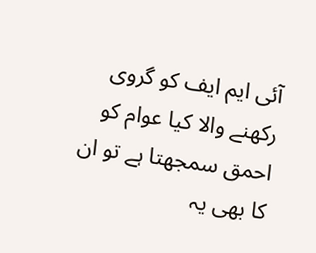آئی ایم ایف کو گروی رکھنے والا کیا عوام کو احمق سمجھتا ہے تو ان کا بھی یہ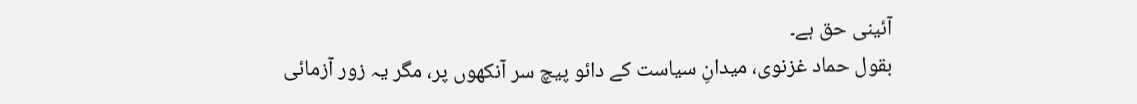آئینی حق ہے۔
بقول حماد غزنوی، میدانِ سیاست کے دائو پیچ سر آنکھوں پر، مگر یہ زور آزمائی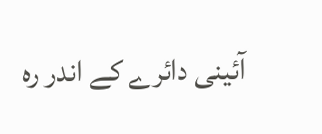آئینی دائرے کے اندر رہ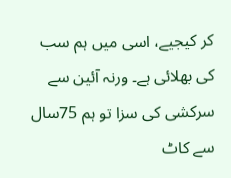کر کیجیے، اسی میں ہم سب کی بھلائی ہے۔ ورنہ آئین سے سرکشی کی سزا تو ہم 75سال سے کاٹ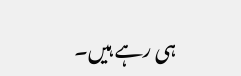ہی رہے ہیں۔